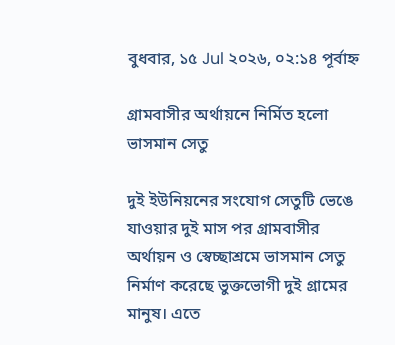বুধবার, ১৫ Jul ২০২৬, ০২:১৪ পূর্বাহ্ন

গ্রামবাসীর অর্থায়নে নির্মিত হলো ভাসমান সেতু

দুই ইউনিয়নের সংযোগ সেতুটি ভেঙে যাওয়ার দুই মাস পর গ্রামবাসীর অর্থায়ন ও স্বেচ্ছাশ্রমে ভাসমান সেতু নির্মাণ করেছে ভুক্তভোগী দুই গ্রামের মানুষ। এতে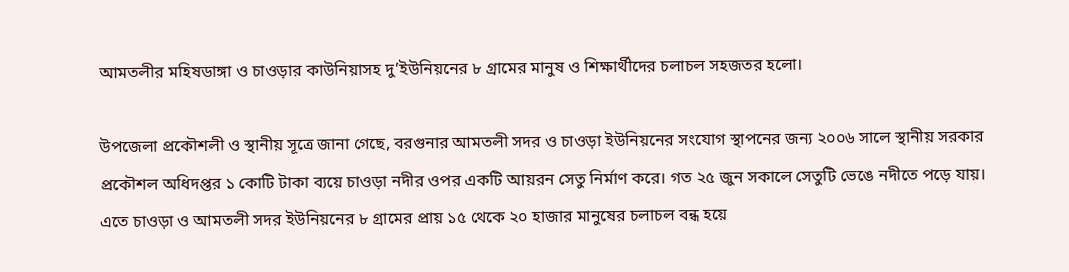আমতলীর মহিষডাঙ্গা ও চাওড়ার কাউনিয়াসহ দু’ইউনিয়নের ৮ গ্রামের মানুষ ও শিক্ষার্থীদের চলাচল সহজতর হলো।

উপজেলা প্রকৌশলী ও স্থানীয় সূত্রে জানা গেছে, বরগুনার আমতলী সদর ও চাওড়া ইউনিয়নের সংযোগ স্থাপনের জন্য ২০০৬ সালে স্থানীয় সরকার প্রকৌশল অধিদপ্তর ১ কোটি টাকা ব্যয়ে চাওড়া নদীর ওপর একটি আয়রন সেতু নির্মাণ করে। গত ২৫ জুন সকালে সেতুটি ভেঙে নদীতে পড়ে যায়। এতে চাওড়া ও আমতলী সদর ইউনিয়নের ৮ গ্রামের প্রায় ১৫ থেকে ২০ হাজার মানুষের চলাচল বন্ধ হয়ে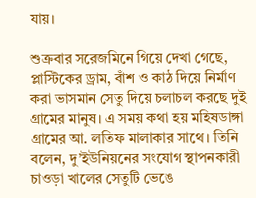যায়।

শুক্রবার সরেজমিনে গিয়ে দেখা গেছে, প্লাস্টিকের ড্রাম, বাঁশ ও কাঠ দিয়ে নির্মাণ করা ভাসমান সেতু দিয়ে চলাচল করছে দুই গ্রামের মানুষ। এ সময় কথা হয় মহিষডাঙ্গা গ্রামের আ. লতিফ মালাকার সাথে। তিনি বলেন, দু’ইউনিয়নের সংযোগ স্থাপনকারী চাওড়া খালের সেতুটি ভেঙে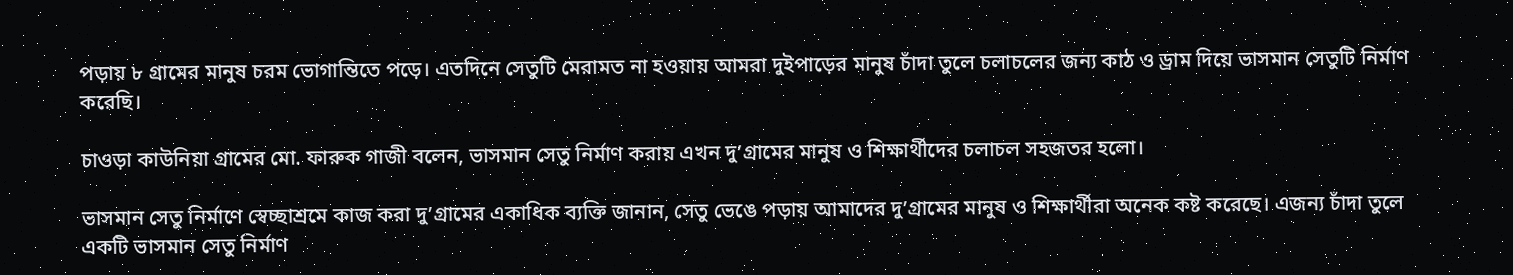পড়ায় ৮ গ্রামের মানুষ চরম ভোগান্তিতে পড়ে। এতদিনে সেতুটি মেরামত না হওয়ায় আমরা দুইপাড়ের মানুষ চাঁদা তুলে চলাচলের জন্য কাঠ ও ড্রাম দিয়ে ভাসমান সেতুটি নির্মাণ করেছি।

চাওড়া কাউনিয়া গ্রামের মো. ফারুক গাজী বলেন, ভাসমান সেতু নির্মাণ করায় এখন দু’গ্রামের মানুষ ও শিক্ষার্থীদের চলাচল সহজতর হলো।

ভাসমান সেতু নির্মাণে স্বেচ্ছাশ্রমে কাজ করা দু’গ্রামের একাধিক ব্যক্তি জানান, সেতু ভেঙে পড়ায় আমাদের দু’গ্রামের মানুষ ও শিক্ষার্থীরা অনেক কষ্ট করেছে। এজন্য চাঁদা তুলে একটি ভাসমান সেতু নির্মাণ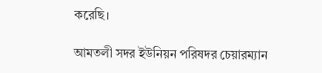করেছি।

আমতলী সদর ইউনিয়ন পরিষদর চেয়ারম্যান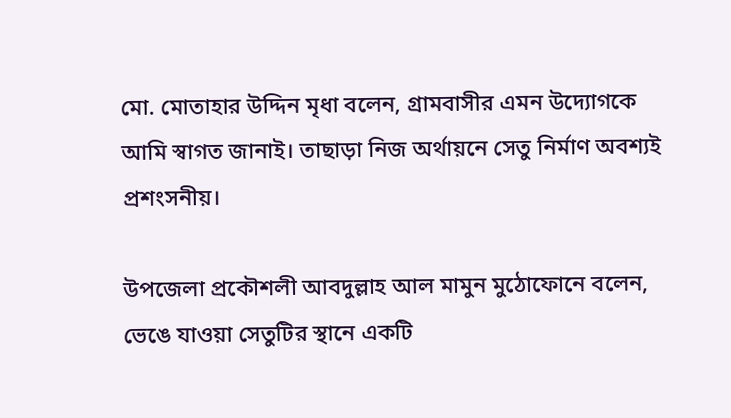মো. মোতাহার উদ্দিন মৃধা বলেন, গ্রামবাসীর এমন উদ্যোগকে আমি স্বাগত জানাই। তাছাড়া নিজ অর্থায়নে সেতু নির্মাণ অবশ্যই প্রশংসনীয়।

উপজেলা প্রকৌশলী আবদুল্লাহ আল মামুন মুঠোফোনে বলেন, ভেঙে যাওয়া সেতুটির স্থানে একটি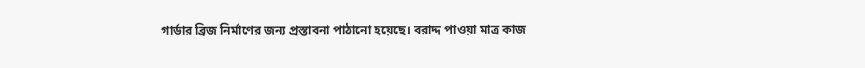গার্ডার ব্রিজ নির্মাণের জন্য প্রস্তাবনা পাঠানো হয়েছে। বরাদ্দ পাওয়া মাত্র কাজ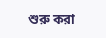শুরু করা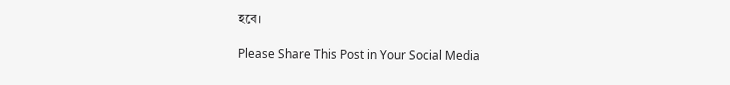হবে।

Please Share This Post in Your Social Media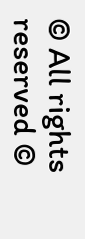© All rights reserved ©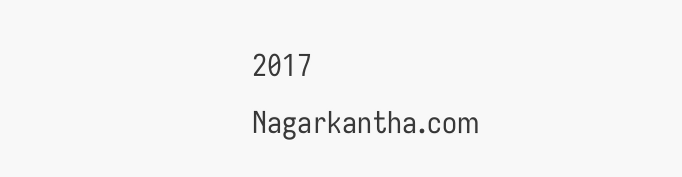2017 Nagarkantha.com